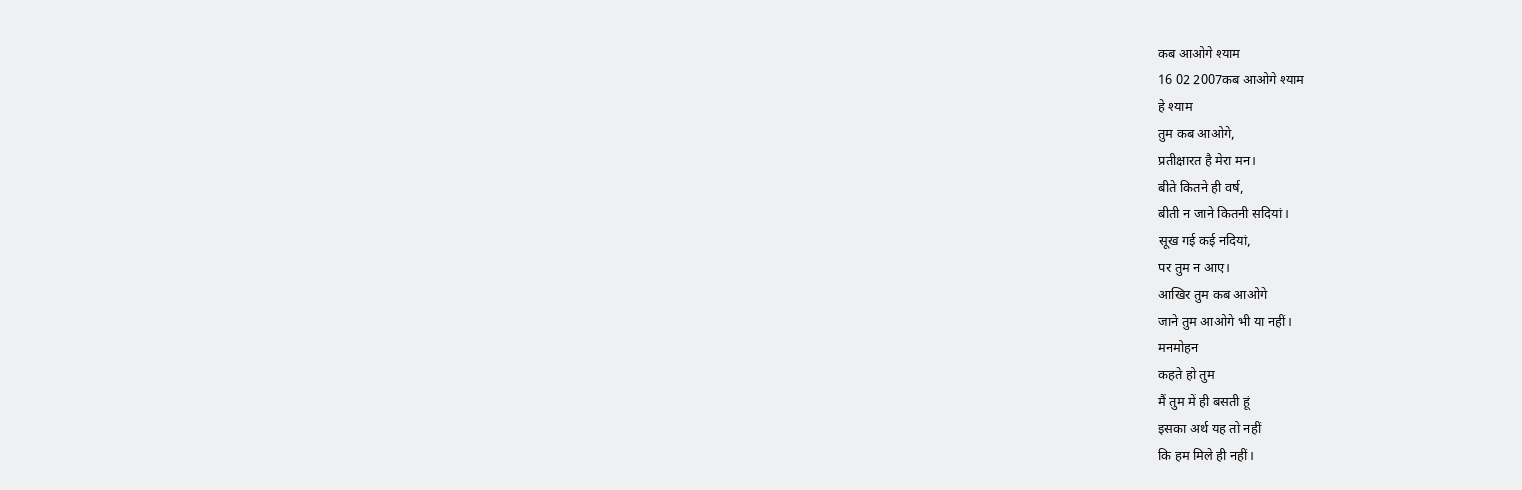कब आओगे श्याम
16 02 2007कब आओगे श्याम
हे श्याम
तुम कब आओगे,
प्रतीक्षारत है मेरा मन।
बीते कितने ही वर्ष,
बीती न जाने कितनी सदियां।
सूख गई कई नदियां,
पर तुम न आए।
आखिर तुम कब आओगे
जाने तुम आओगे भी या नहीं।
मनमोहन
कहते हो तुम
मैं तुम में ही बसती हूं
इसका अर्थ यह तो नहीं
कि हम मिले ही नहीं।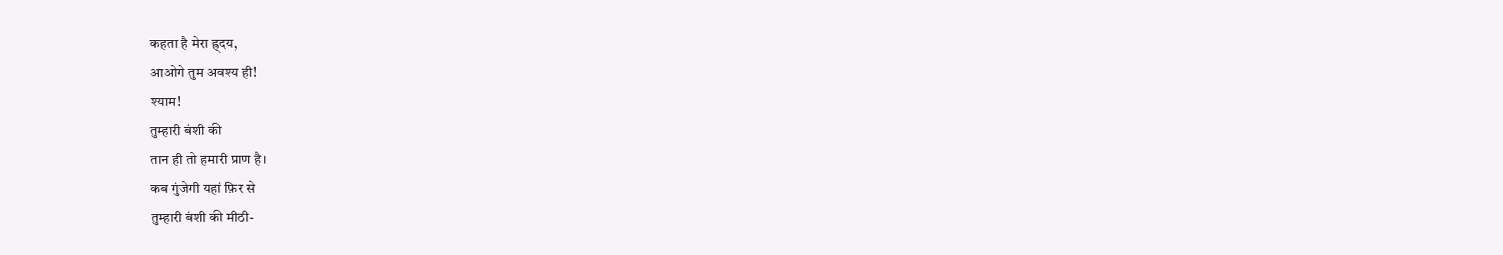कहता है मेरा ह्र्दय,
आओगे तुम अवश्य ही!
श्याम!
तुम्हारी बंशी की
तान ही तो हमारी प्राण है।
कब गुंजेगी यहां फ़िर से
तुम्हारी बंशी की मीठी-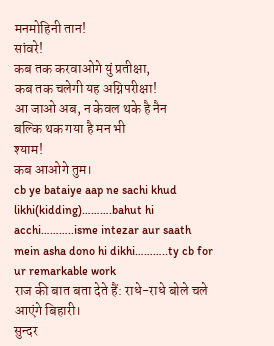मनमोहिनी तान!
सांवरे!
कब तक करवाओगे युं प्रतीक्षा,
कब तक चलेगी यह अग्निपरीक्षा!
आ जाओ अब, न केवल थके है नैन
बल्कि थक गया है मन भी
श्याम!
कब आओगे तुम।
cb ye bataiye aap ne sachi khud likhi(kidding)……….bahut hi acchi………..isme intezar aur saath mein asha dono hi dikhi………..ty cb for ur remarkable work
राज की बात बता देते हैं: राधे-राधे बोले चले आएंगे बिहारी।
सुन्दर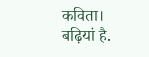कविता।
बढ़ियां है.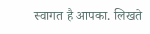स्वागत है आपका. लिखते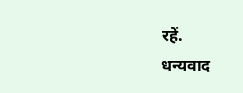रहें.
धन्यवाद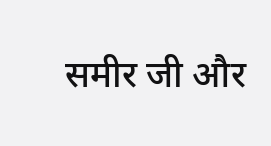समीर जी और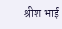श्रीश भाई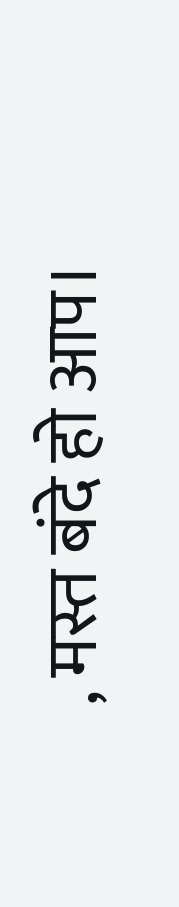, मस्त बंदे हो आप।